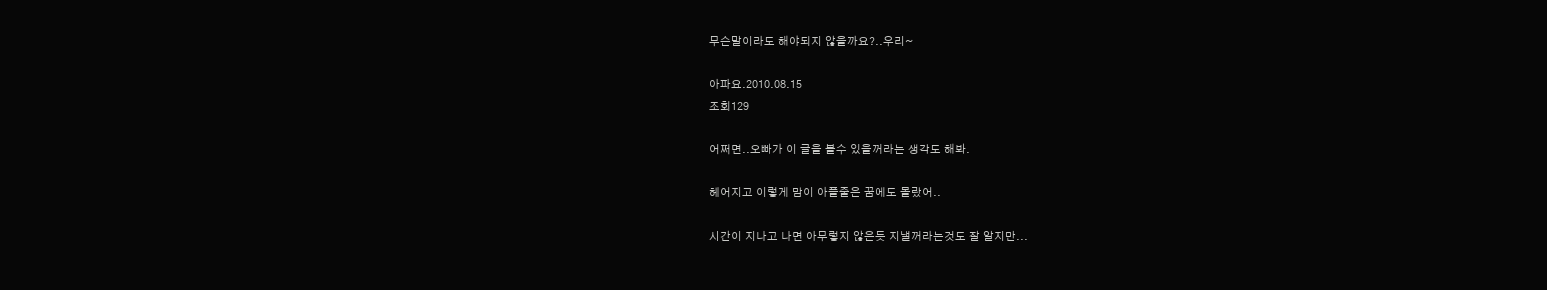무슨말이라도 해야되지 않을까요?..우리~

아파요.2010.08.15
조회129

어쩌면..오빠가 이 글을 볼수 있을꺼라는 생각도 해봐.

헤어지고 이렇게 맘이 아플줄은 꿈에도 몰랐어..

시간이 지나고 나면 아무렇지 않은듯 지낼꺼라는것도 잘 알지만...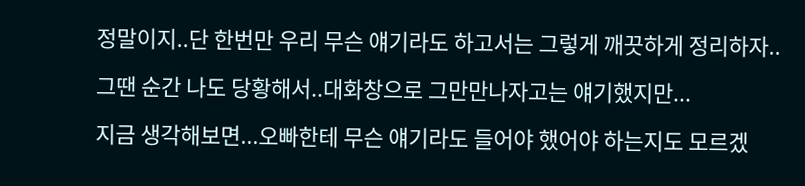정말이지..단 한번만 우리 무슨 얘기라도 하고서는 그렇게 깨끗하게 정리하자..

그땐 순간 나도 당황해서..대화창으로 그만만나자고는 얘기했지만...

지금 생각해보면...오빠한테 무슨 얘기라도 들어야 했어야 하는지도 모르겠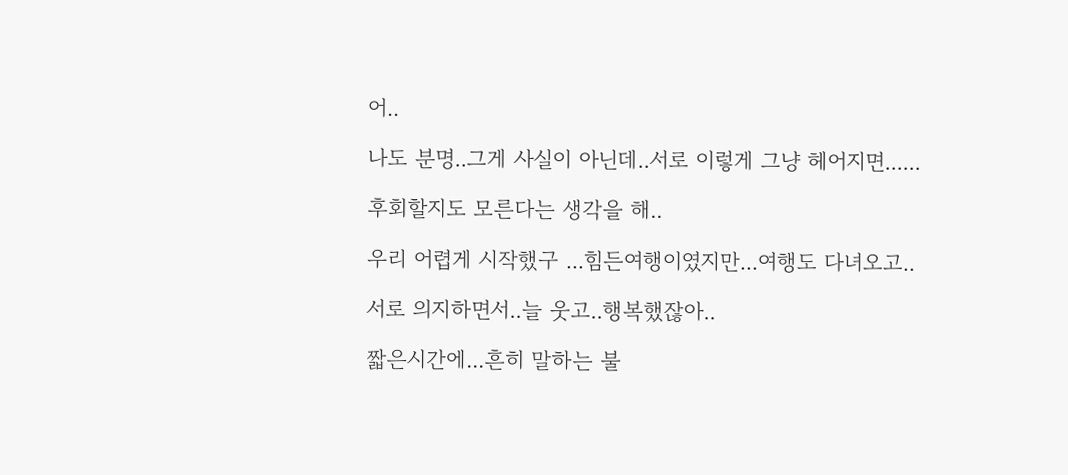어..

나도 분명..그게 사실이 아닌데..서로 이렇게 그냥 헤어지면......

후회할지도 모른다는 생각을 해..

우리 어렵게 시작했구 ...힘든여행이였지만...여행도 다녀오고..

서로 의지하면서..늘 웃고..행복했잖아..

짧은시간에...흔히 말하는 불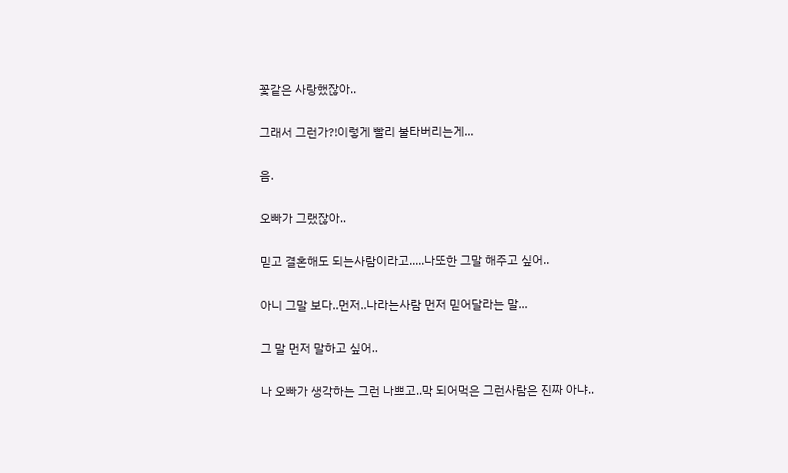꽃같은 사랑했잖아..

그래서 그런가?!이렇게 빨리 불타버리는게...

음.

오빠가 그랬잖아..

믿고 결혼해도 되는사람이라고.....나또한 그말 해주고 싶어..

아니 그말 보다..먼저..나라는사람 먼저 믿어달라는 말...

그 말 먼저 말하고 싶어..

나 오빠가 생각하는 그런 나쁘고..막 되어먹은 그런사람은 진짜 아냐..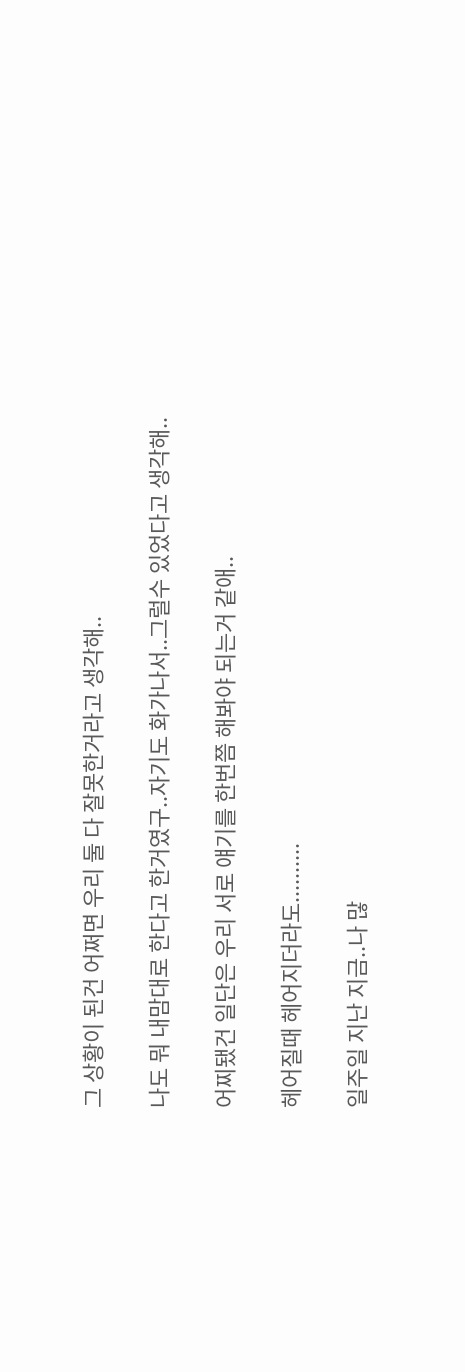그 상황이 된건 어쩌면 우리 둘 다 잘못한거라고 생각해..

나도 뭐 내맘대로 한다고 한거였구..자기도 화가나서..그럴수 있었다고 생각해..

어찌됐건 일단은 우리 서로 얘기를 한번쯤 해봐야 되는거 같애..

헤어질때 헤어지더라도..........

일주일 지난 지금..나 많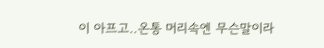이 아프고..온통 머리속엔 무슨말이라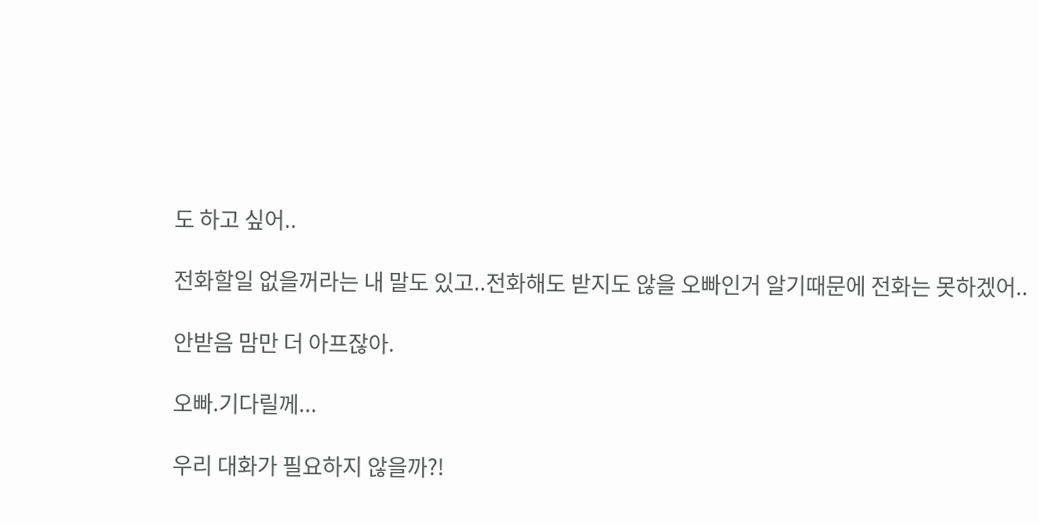도 하고 싶어..

전화할일 없을꺼라는 내 말도 있고..전화해도 받지도 않을 오빠인거 알기때문에 전화는 못하겠어..

안받음 맘만 더 아프잖아.

오빠.기다릴께...

우리 대화가 필요하지 않을까?!